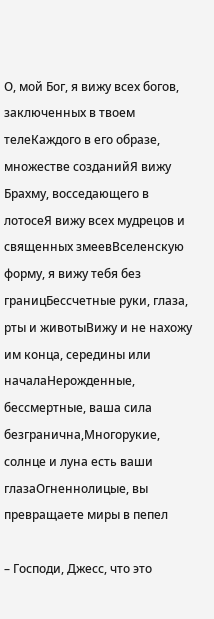О, мой Бог, я вижу всех богов, заключенных в твоем телеКаждого в его образе, множестве созданийЯ вижу Брахму, восседающего в лотосеЯ вижу всех мудрецов и священных змеевВселенскую форму, я вижу тебя без границБессчетные руки, глаза, рты и животыВижу и не нахожу им конца, середины или началаНерожденные, бессмертные, ваша сила безгранична,Многорукие, солнце и луна есть ваши глазаОгненнолицые, вы превращаете миры в пепел

– Господи, Джесс, что это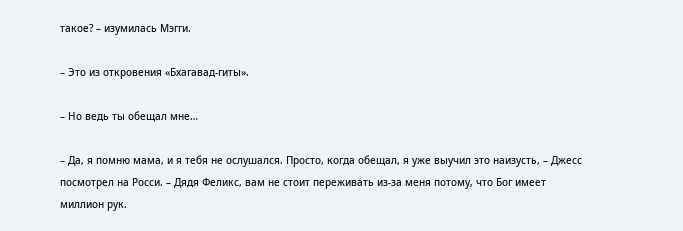такое? – изумилась Мэгги.

– Это из откровения «Бхагавад-гиты».

– Но ведь ты обещал мне…

– Да, я помню мама, и я тебя не ослушался. Просто, когда обещал, я уже выучил это наизусть, – Джесс посмотрел на Росси. – Дядя Феликс, вам не стоит переживать из-за меня потому, что Бог имеет миллион рук.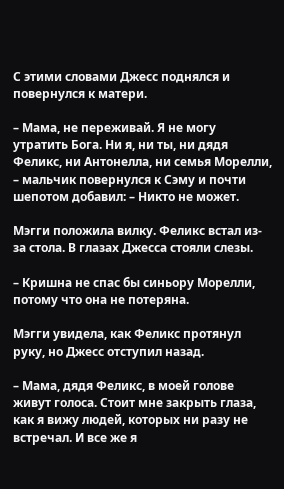С этими словами Джесс поднялся и повернулся к матери.

– Мама, не переживай. Я не могу утратить Бога. Ни я, ни ты, ни дядя Феликс, ни Антонелла, ни семья Морелли, – мальчик повернулся к Сэму и почти шепотом добавил: – Никто не может.

Мэгги положила вилку. Феликс встал из-за стола. В глазах Джесса стояли слезы.

– Кришна не спас бы синьору Морелли, потому что она не потеряна.

Мэгги увидела, как Феликс протянул руку, но Джесс отступил назад.

– Мама, дядя Феликс, в моей голове живут голоса. Стоит мне закрыть глаза, как я вижу людей, которых ни разу не встречал. И все же я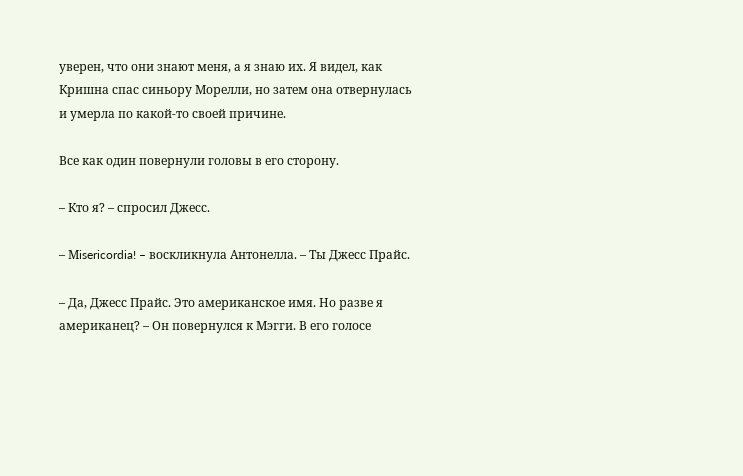уверен, что они знают меня, а я знаю их. Я видел, как Кришна спас синьору Морелли, но затем она отвернулась и умерла по какой-то своей причине.

Все как один повернули головы в его сторону.

– Кто я? – спросил Джесс.

– Мisericordia! – воскликнула Антонелла. – Ты Джесс Прайс.

– Да, Джесс Прайс. Это американское имя. Но разве я американец? – Он повернулся к Мэгги. В его голосе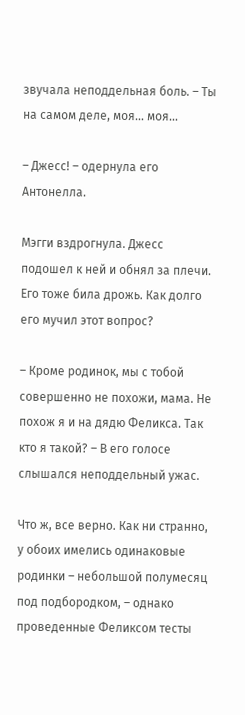звучала неподдельная боль. – Ты на самом деле, моя… моя…

– Джесс! – одернула его Антонелла.

Мэгги вздрогнула. Джесс подошел к ней и обнял за плечи. Его тоже била дрожь. Как долго его мучил этот вопрос?

– Кроме родинок, мы с тобой совершенно не похожи, мама. Не похож я и на дядю Феликса. Так кто я такой? – В его голосе слышался неподдельный ужас.

Что ж, все верно. Как ни странно, у обоих имелись одинаковые родинки – небольшой полумесяц под подбородком, – однако проведенные Феликсом тесты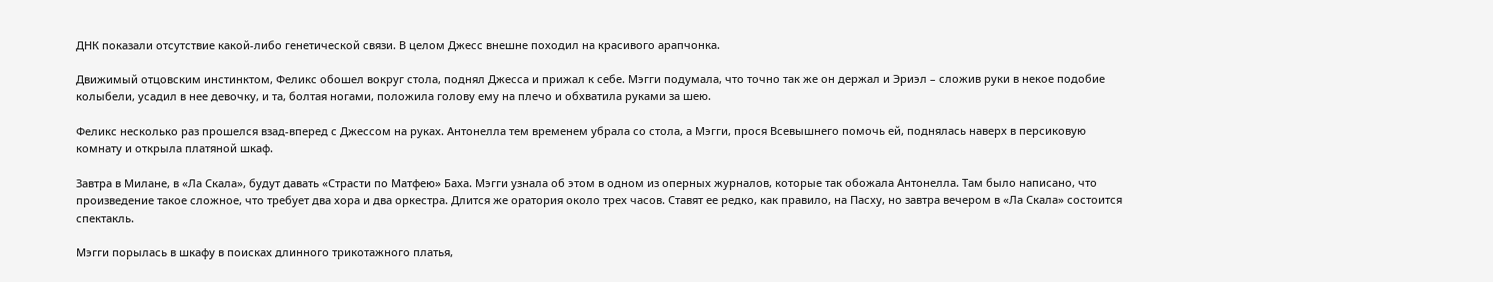ДНК показали отсутствие какой-либо генетической связи. В целом Джесс внешне походил на красивого арапчонка.

Движимый отцовским инстинктом, Феликс обошел вокруг стола, поднял Джесса и прижал к себе. Мэгги подумала, что точно так же он держал и Эриэл – сложив руки в некое подобие колыбели, усадил в нее девочку, и та, болтая ногами, положила голову ему на плечо и обхватила руками за шею.

Феликс несколько раз прошелся взад-вперед с Джессом на руках. Антонелла тем временем убрала со стола, а Мэгги, прося Всевышнего помочь ей, поднялась наверх в персиковую комнату и открыла платяной шкаф.

Завтра в Милане, в «Ла Скала», будут давать «Страсти по Матфею» Баха. Мэгги узнала об этом в одном из оперных журналов, которые так обожала Антонелла. Там было написано, что произведение такое сложное, что требует два хора и два оркестра. Длится же оратория около трех часов. Ставят ее редко, как правило, на Пасху, но завтра вечером в «Ла Скала» состоится спектакль.

Мэгги порылась в шкафу в поисках длинного трикотажного платья,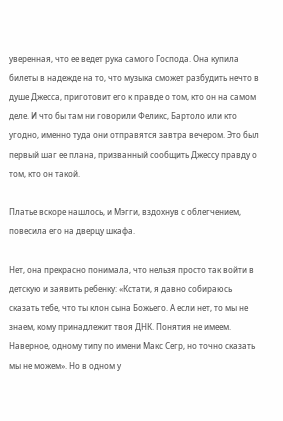уверенная, что ее ведет рука самого Господа. Она купила билеты в надежде на то, что музыка сможет разбудить нечто в душе Джесса, приготовит его к правде о том, кто он на самом деле. И что бы там ни говорили Феликс, Бартоло или кто угодно, именно туда они отправятся завтра вечером. Это был первый шаг ее плана, призванный сообщить Джессу правду о том, кто он такой.

Платье вскоре нашлось, и Мэгги, вздохнув с облегчением, повесила его на дверцу шкафа.

Нет, она прекрасно понимала, что нельзя просто так войти в детскую и заявить ребенку: «Кстати, я давно собираюсь сказать тебе, что ты клон сына Божьего. А если нет, то мы не знаем, кому принадлежит твоя ДНК. Понятия не имеем. Наверное, одному типу по имени Макс Сегр, но точно сказать мы не можем». Но в одном у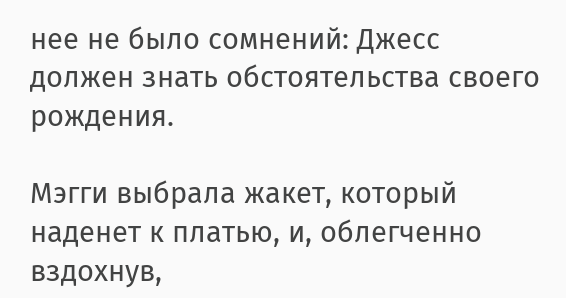нее не было сомнений: Джесс должен знать обстоятельства своего рождения.

Мэгги выбрала жакет, который наденет к платью, и, облегченно вздохнув,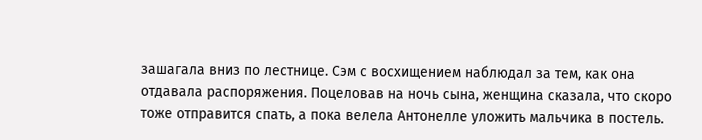зашагала вниз по лестнице. Сэм с восхищением наблюдал за тем, как она отдавала распоряжения. Поцеловав на ночь сына, женщина сказала, что скоро тоже отправится спать, а пока велела Антонелле уложить мальчика в постель.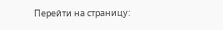Перейти на страницу: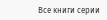Все книги серии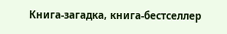Книга-загадка, книга-бестселлер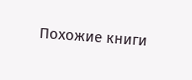Похожие книги